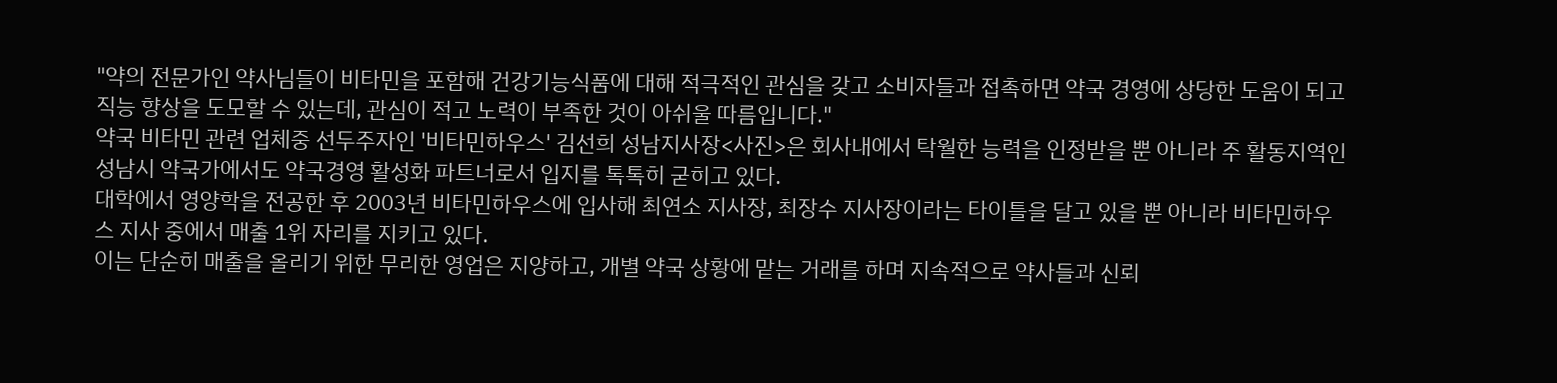"약의 전문가인 약사님들이 비타민을 포함해 건강기능식품에 대해 적극적인 관심을 갖고 소비자들과 접촉하면 약국 경영에 상당한 도움이 되고 직능 향상을 도모할 수 있는데, 관심이 적고 노력이 부족한 것이 아쉬울 따름입니다."
약국 비타민 관련 업체중 선두주자인 '비타민하우스' 김선희 성남지사장<사진>은 회사내에서 탁월한 능력을 인정받을 뿐 아니라 주 활동지역인 성남시 약국가에서도 약국경영 활성화 파트너로서 입지를 톡톡히 굳히고 있다.
대학에서 영양학을 전공한 후 2003년 비타민하우스에 입사해 최연소 지사장, 최장수 지사장이라는 타이틀을 달고 있을 뿐 아니라 비타민하우스 지사 중에서 매출 1위 자리를 지키고 있다.
이는 단순히 매출을 올리기 위한 무리한 영업은 지양하고, 개별 약국 상황에 맡는 거래를 하며 지속적으로 약사들과 신뢰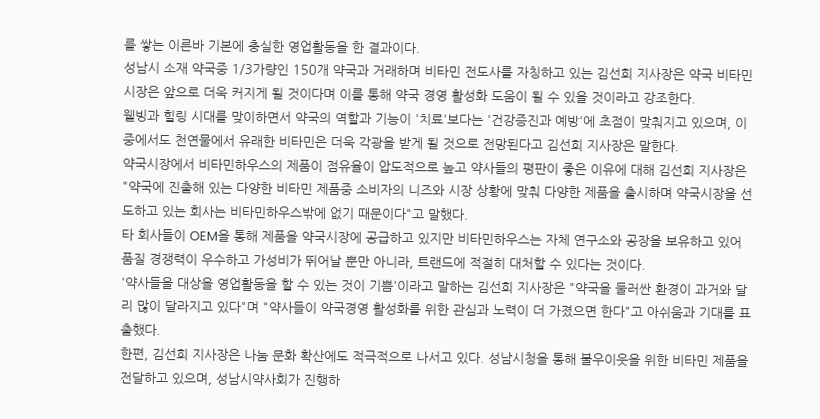를 쌓는 이른바 기본에 충실한 영업활동을 한 결과이다.
성남시 소재 약국중 1/3가량인 150개 약국과 거래하며 비타민 전도사를 자칭하고 있는 김선희 지사장은 약국 비타민 시장은 앞으로 더욱 커지게 될 것이다며 이를 통해 약국 경영 활성화 도움이 될 수 있을 것이라고 강조한다.
웰빙과 힐링 시대를 맞이하면서 약국의 역할과 기능이 '치료'보다는 '건강증진과 예방'에 초점이 맞춰지고 있으며, 이중에서도 천연물에서 유래한 비타민은 더욱 각광을 받게 될 것으로 전망된다고 김선희 지사장은 말한다.
약국시장에서 비타민하우스의 제품이 점유율이 압도적으로 높고 약사들의 평판이 좋은 이유에 대해 김선희 지사장은 "약국에 진출해 있는 다양한 비타민 제품중 소비자의 니즈와 시장 상황에 맞춰 다양한 제품을 출시하며 약국시장을 선도하고 있는 회사는 비타민하우스밖에 없기 때문이다"고 말했다.
타 회사들이 OEM을 통해 제품을 약국시장에 공급하고 있지만 비타민하우스는 자체 연구소와 공장을 보유하고 있어 품질 경쟁력이 우수하고 가성비가 뛰어날 뿐만 아니라, 트랜드에 적절히 대처할 수 있다는 것이다.
'약사들을 대상을 영업활동을 할 수 있는 것이 기쁨'이라고 말하는 김선희 지사장은 "약국을 둘러싼 환경이 과거와 달리 많이 달라지고 있다"며 "약사들이 약국경영 활성화를 위한 관심과 노력이 더 가졌으면 한다"고 아쉬움과 기대를 표출했다.
한편, 김선희 지사장은 나눔 문화 확산에도 적극적으로 나서고 있다. 성남시청을 통해 불우이웃을 위한 비타민 제품을 전달하고 있으며, 성남시약사회가 진행하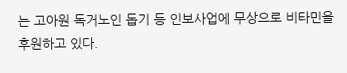는 고아원 독거노인 돕기 등 인보사업에 무상으로 비타민을 후원하고 있다.